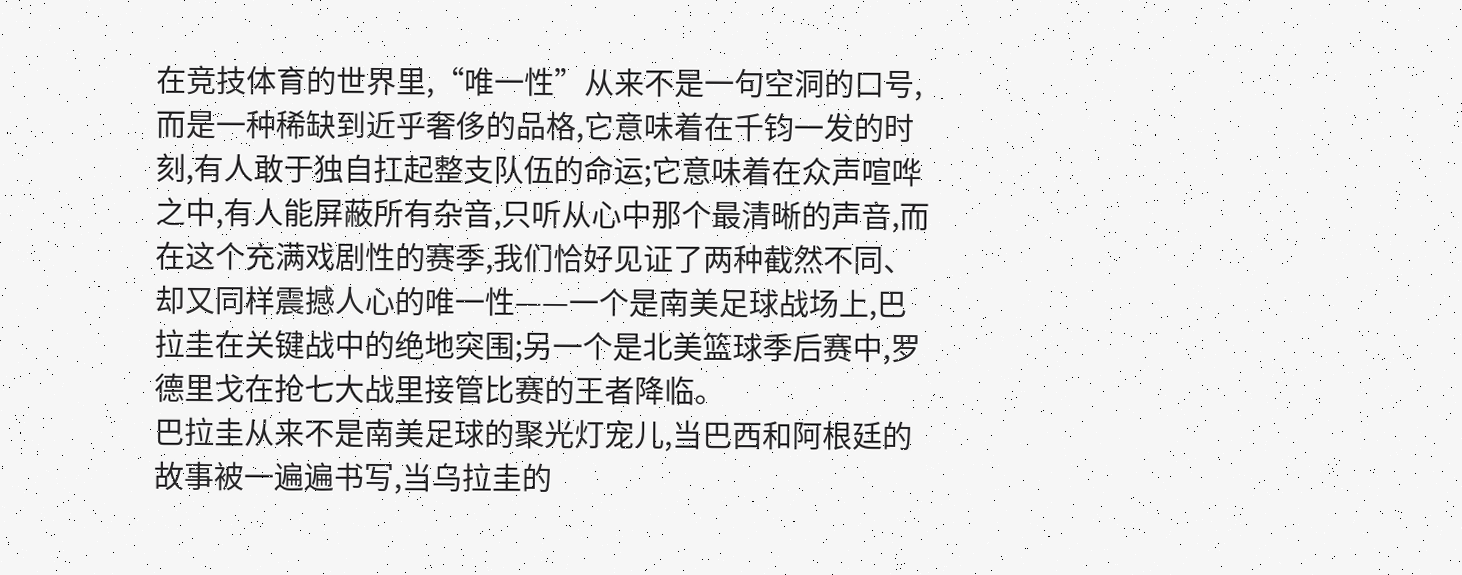在竞技体育的世界里,“唯一性”从来不是一句空洞的口号,而是一种稀缺到近乎奢侈的品格,它意味着在千钧一发的时刻,有人敢于独自扛起整支队伍的命运;它意味着在众声喧哗之中,有人能屏蔽所有杂音,只听从心中那个最清晰的声音,而在这个充满戏剧性的赛季,我们恰好见证了两种截然不同、却又同样震撼人心的唯一性——一个是南美足球战场上,巴拉圭在关键战中的绝地突围;另一个是北美篮球季后赛中,罗德里戈在抢七大战里接管比赛的王者降临。
巴拉圭从来不是南美足球的聚光灯宠儿,当巴西和阿根廷的故事被一遍遍书写,当乌拉圭的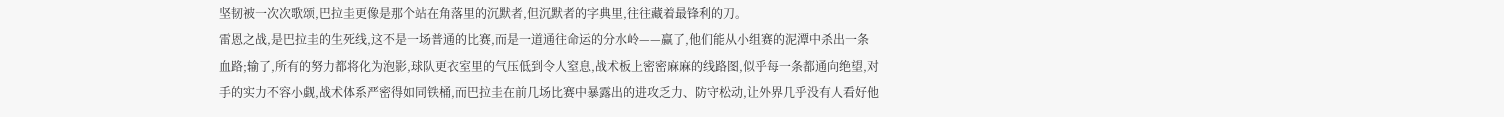坚韧被一次次歌颂,巴拉圭更像是那个站在角落里的沉默者,但沉默者的字典里,往往藏着最锋利的刀。
雷恩之战,是巴拉圭的生死线,这不是一场普通的比赛,而是一道通往命运的分水岭——赢了,他们能从小组赛的泥潭中杀出一条血路;输了,所有的努力都将化为泡影,球队更衣室里的气压低到令人窒息,战术板上密密麻麻的线路图,似乎每一条都通向绝望,对手的实力不容小觑,战术体系严密得如同铁桶,而巴拉圭在前几场比赛中暴露出的进攻乏力、防守松动,让外界几乎没有人看好他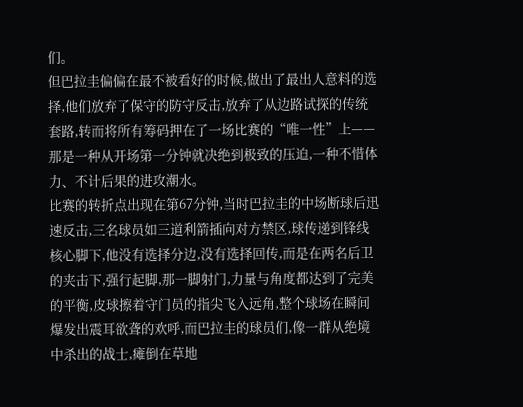们。
但巴拉圭偏偏在最不被看好的时候,做出了最出人意料的选择,他们放弃了保守的防守反击,放弃了从边路试探的传统套路,转而将所有筹码押在了一场比赛的“唯一性”上——那是一种从开场第一分钟就决绝到极致的压迫,一种不惜体力、不计后果的进攻潮水。
比赛的转折点出现在第67分钟,当时巴拉圭的中场断球后迅速反击,三名球员如三道利箭插向对方禁区,球传递到锋线核心脚下,他没有选择分边,没有选择回传,而是在两名后卫的夹击下,强行起脚,那一脚射门,力量与角度都达到了完美的平衡,皮球擦着守门员的指尖飞入远角,整个球场在瞬间爆发出震耳欲聋的欢呼,而巴拉圭的球员们,像一群从绝境中杀出的战士,瘫倒在草地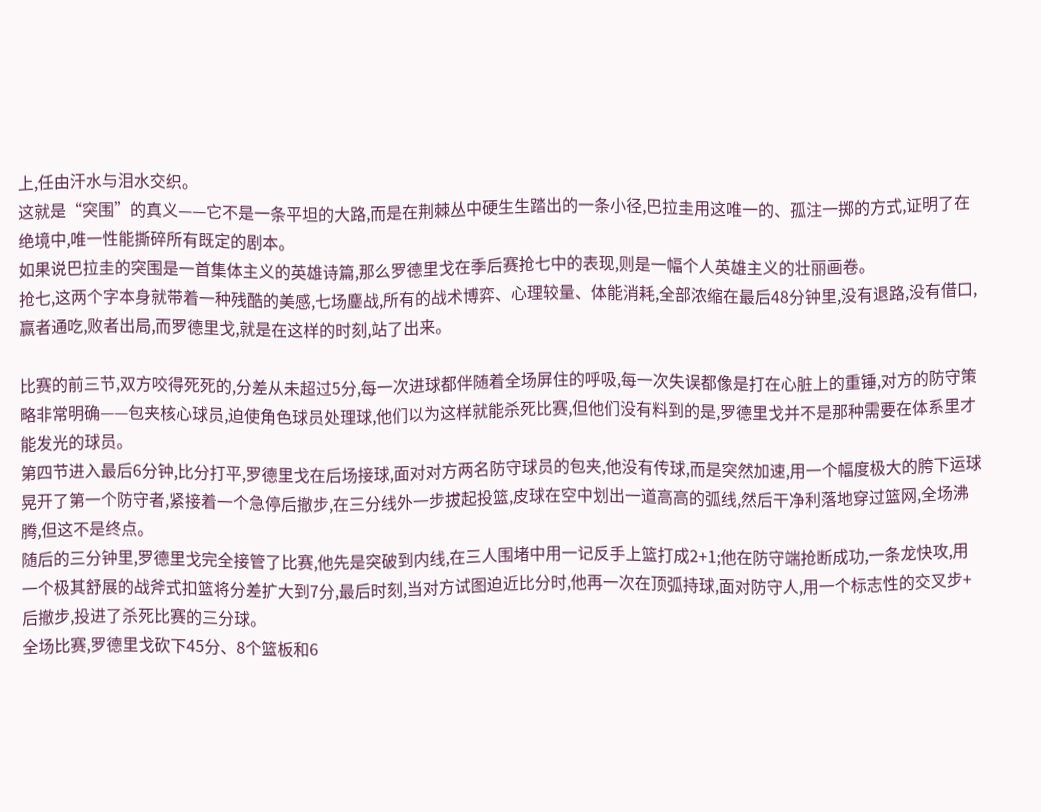上,任由汗水与泪水交织。
这就是“突围”的真义——它不是一条平坦的大路,而是在荆棘丛中硬生生踏出的一条小径,巴拉圭用这唯一的、孤注一掷的方式,证明了在绝境中,唯一性能撕碎所有既定的剧本。
如果说巴拉圭的突围是一首集体主义的英雄诗篇,那么罗德里戈在季后赛抢七中的表现,则是一幅个人英雄主义的壮丽画卷。
抢七,这两个字本身就带着一种残酷的美感,七场鏖战,所有的战术博弈、心理较量、体能消耗,全部浓缩在最后48分钟里,没有退路,没有借口,赢者通吃,败者出局,而罗德里戈,就是在这样的时刻,站了出来。

比赛的前三节,双方咬得死死的,分差从未超过5分,每一次进球都伴随着全场屏住的呼吸,每一次失误都像是打在心脏上的重锤,对方的防守策略非常明确——包夹核心球员,迫使角色球员处理球,他们以为这样就能杀死比赛,但他们没有料到的是,罗德里戈并不是那种需要在体系里才能发光的球员。
第四节进入最后6分钟,比分打平,罗德里戈在后场接球,面对对方两名防守球员的包夹,他没有传球,而是突然加速,用一个幅度极大的胯下运球晃开了第一个防守者,紧接着一个急停后撤步,在三分线外一步拔起投篮,皮球在空中划出一道高高的弧线,然后干净利落地穿过篮网,全场沸腾,但这不是终点。
随后的三分钟里,罗德里戈完全接管了比赛,他先是突破到内线,在三人围堵中用一记反手上篮打成2+1;他在防守端抢断成功,一条龙快攻,用一个极其舒展的战斧式扣篮将分差扩大到7分,最后时刻,当对方试图迫近比分时,他再一次在顶弧持球,面对防守人,用一个标志性的交叉步+后撤步,投进了杀死比赛的三分球。
全场比赛,罗德里戈砍下45分、8个篮板和6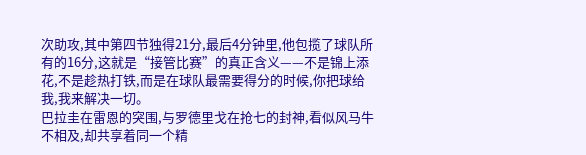次助攻,其中第四节独得21分,最后4分钟里,他包揽了球队所有的16分,这就是“接管比赛”的真正含义——不是锦上添花,不是趁热打铁,而是在球队最需要得分的时候,你把球给我,我来解决一切。
巴拉圭在雷恩的突围,与罗德里戈在抢七的封神,看似风马牛不相及,却共享着同一个精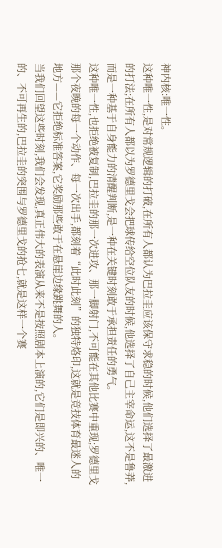神内核:唯一性。
这种唯一性,是对常规逻辑的打破,在所有人都认为巴拉圭应该保守求稳的时候,他们选择了最激进的打法;在所有人都以为罗德里戈会把球传给空位队友的时候,他选择了自己主宰命运,这不是鲁莽,而是一种基于自身能力的清醒判断,是一种在关键时刻敢于承担责任的勇气。
这种唯一性,也拒绝被复制,巴拉圭的那一次进攻、那一脚射门,不可能在其他比赛中重现;罗德里戈那个夜晚的每一个动作、每一次出手,都刻着“此时此刻”的独特烙印,这就是竞技体育最迷人的地方——它拒绝标准答案,它奖励那些敢于在悬崖边缘跳舞的人。
当我们回望这些时刻,我们会发现,真正伟大的表演从来不是按照剧本上演的,它们是即兴的、唯一的、不可再生的,巴拉圭的突围与罗德里戈的抢七,就是这样一个赛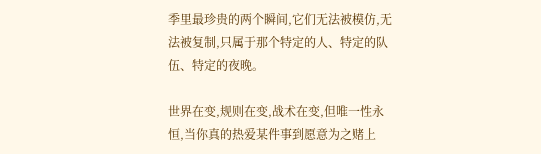季里最珍贵的两个瞬间,它们无法被模仿,无法被复制,只属于那个特定的人、特定的队伍、特定的夜晚。

世界在变,规则在变,战术在变,但唯一性永恒,当你真的热爱某件事到愿意为之赌上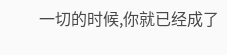一切的时候,你就已经成了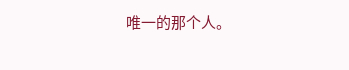唯一的那个人。